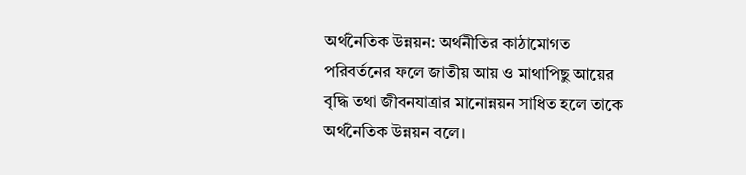অর্থনৈতিক উন্নয়ন: অর্থনীতির কাঠামোগত পরিবর্তনের ফলে জাতীয় আয় ও মাথাপিছু আয়ের বৃদ্ধি তথা জীবনযাত্রার মানোন্নয়ন সাধিত হলে তাকে অর্থনৈতিক উন্নয়ন বলে।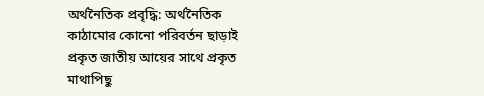অর্থনৈতিক প্রবৃদ্ধি: অর্থনৈতিক কাঠামোর কোনো পরিবর্তন ছাড়াই প্রকৃত জাতীয় আয়ের সাথে প্রকৃত মাথাপিছু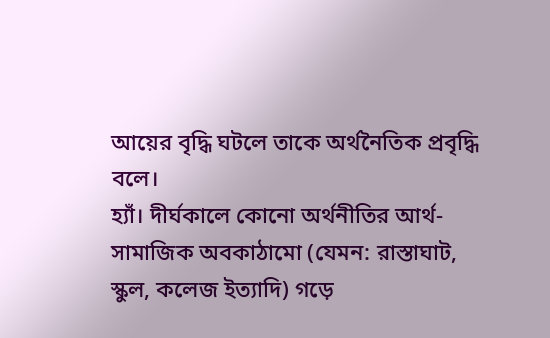আয়ের বৃদ্ধি ঘটলে তাকে অর্থনৈতিক প্রবৃদ্ধি বলে।
হ্যাঁ। দীর্ঘকালে কোনো অর্থনীতির আর্থ-সামাজিক অবকাঠামো (যেমন: রাস্তাঘাট, স্কুল, কলেজ ইত্যাদি) গড়ে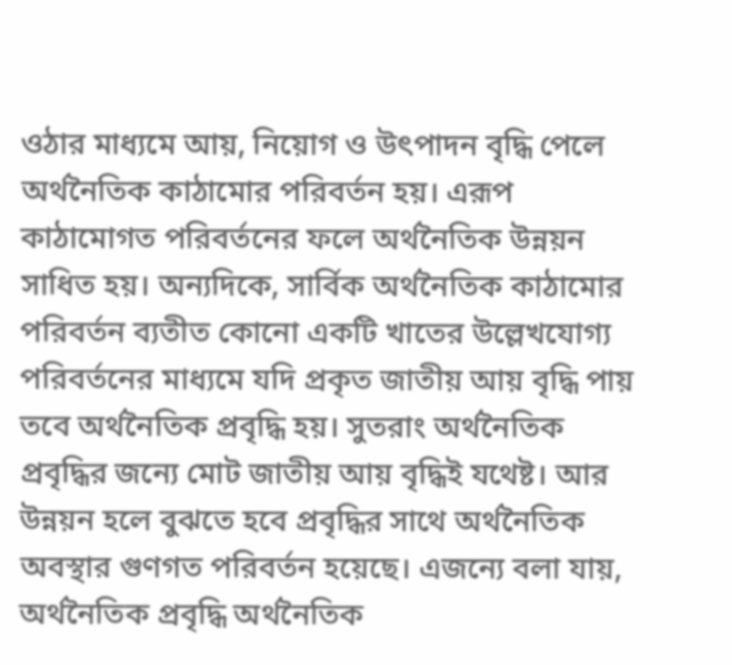ওঠার মাধ্যমে আয়, নিয়োগ ও উৎপাদন বৃদ্ধি পেলে অর্থনৈতিক কাঠামোর পরিবর্তন হয়। এরূপ কাঠামোগত পরিবর্তনের ফলে অর্থনৈতিক উন্নয়ন সাধিত হয়। অন্যদিকে, সার্বিক অর্থনৈতিক কাঠামোর পরিবর্তন ব্যতীত কোনো একটি খাতের উল্লেখযোগ্য পরিবর্তনের মাধ্যমে যদি প্রকৃত জাতীয় আয় বৃদ্ধি পায় তবে অর্থনৈতিক প্রবৃদ্ধি হয়। সুতরাং অর্থনৈতিক প্রবৃদ্ধির জন্যে মোট জাতীয় আয় বৃদ্ধিই যথেষ্ট। আর উন্নয়ন হলে বুঝতে হবে প্রবৃদ্ধির সাথে অর্থনৈতিক অবস্থার গুণগত পরিবর্তন হয়েছে। এজন্যে বলা যায়, অর্থনৈতিক প্রবৃদ্ধি অর্থনৈতিক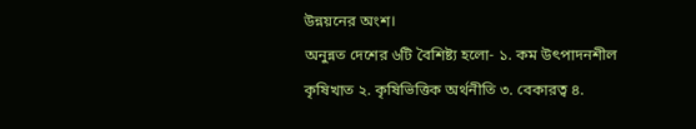উন্নয়নের অংশ।
অনুন্নত দেশের ৬টি বৈশিষ্ট্য হলো- ১. কম উৎপাদনশীল কৃষিখাত ২. কৃষিভিত্তিক অর্থনীতি ৩. বেকারত্ব ৪.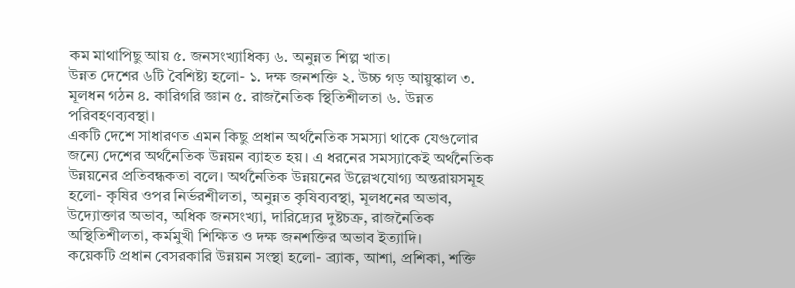কম মাথাপিছু আয় ৫. জনসংখ্যাধিক্য ৬. অনুন্নত শিল্প খাত।
উন্নত দেশের ৬টি বৈশিষ্ট্য হলো- ১. দক্ষ জনশক্তি ২. উচ্চ গড় আয়ুস্কাল ৩. মূলধন গঠন ৪. কারিগরি জ্ঞান ৫. রাজনৈতিক স্থিতিশীলতা ৬. উন্নত পরিবহণব্যবস্থা।
একটি দেশে সাধারণত এমন কিছু প্রধান অর্থনৈতিক সমস্যা থাকে যেগুলোর জন্যে দেশের অর্থনৈতিক উন্নয়ন ব্যাহত হয়। এ ধরনের সমস্যাকেই অর্থনৈতিক উন্নয়নের প্রতিবন্ধকতা বলে। অর্থনৈতিক উন্নয়নের উল্লেখযোগ্য অন্তরায়সমূহ হলো- কৃষির ওপর নির্ভরশীলতা, অনুন্নত কৃষিব্যবস্থা, মূলধনের অভাব, উদ্যোক্তার অভাব, অধিক জনসংখ্যা, দারিদ্র্যের দুষ্টচক্র, রাজনৈতিক অস্থিতিশীলতা, কর্মমুখী শিক্ষিত ও দক্ষ জনশক্তির অভাব ইত্যাদি।
কয়েকটি প্রধান বেসরকারি উন্নয়ন সংস্থা হলো- ব্র্যাক, আশা, প্রশিকা, শক্তি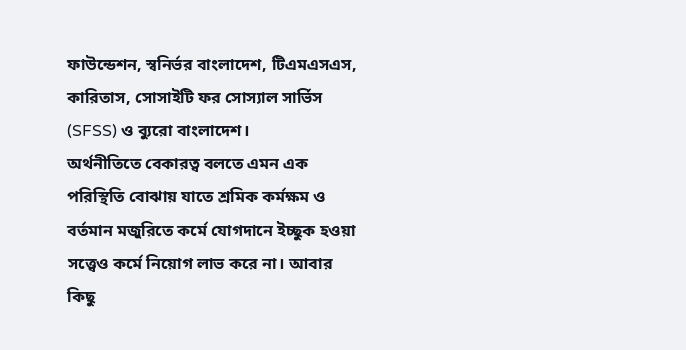ফাউন্ডেশন, স্বনির্ভর বাংলাদেশ, টিএমএসএস, কারিতাস, সোসাইটি ফর সোস্যাল সার্ভিস (SFSS) ও ব্যুরো বাংলাদেশ।
অর্থনীতিতে বেকারত্ব বলতে এমন এক পরিস্থিতি বোঝায় যাতে শ্রমিক কর্মক্ষম ও বর্তমান মজুরিতে কর্মে যোগদানে ইচ্ছুক হওয়া সত্ত্বেও কর্মে নিয়োগ লাভ করে না। আবার কিছু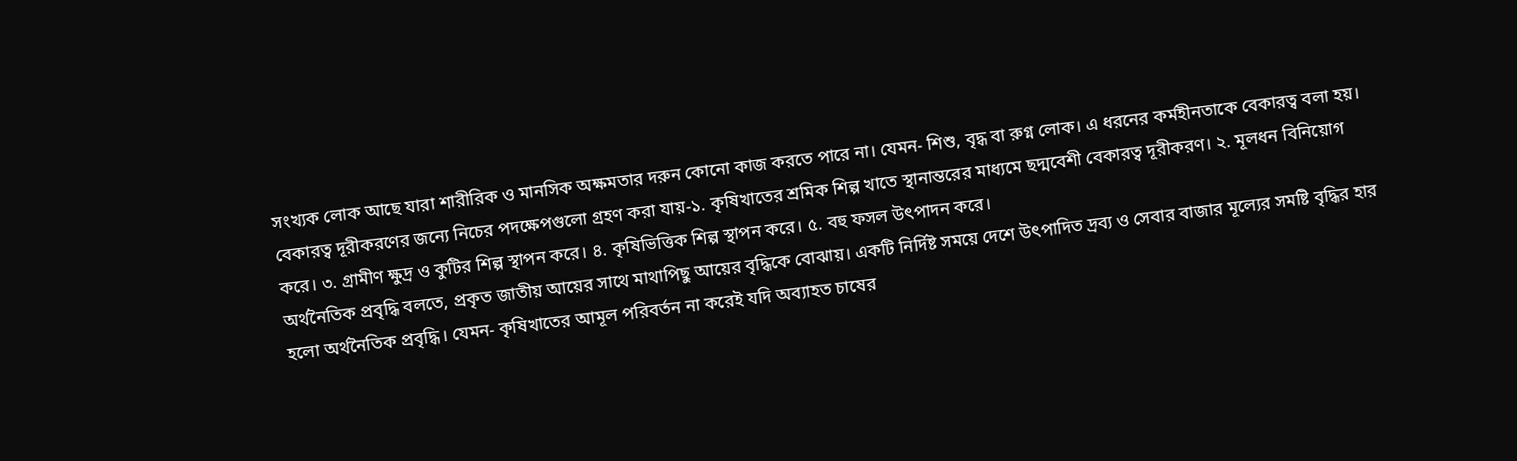সংখ্যক লোক আছে যারা শারীরিক ও মানসিক অক্ষমতার দরুন কোনো কাজ করতে পারে না। যেমন- শিশু, বৃদ্ধ বা রুগ্ন লোক। এ ধরনের কর্মহীনতাকে বেকারত্ব বলা হয়।
বেকারত্ব দূরীকরণের জন্যে নিচের পদক্ষেপগুলো গ্রহণ করা যায়-১. কৃষিখাতের শ্রমিক শিল্প খাতে স্থানান্তরের মাধ্যমে ছদ্মবেশী বেকারত্ব দূরীকরণ। ২. মূলধন বিনিয়োগ করে। ৩. গ্রামীণ ক্ষুদ্র ও কুটির শিল্প স্থাপন করে। ৪. কৃষিভিত্তিক শিল্প স্থাপন করে। ৫. বহু ফসল উৎপাদন করে।
অর্থনৈতিক প্রবৃদ্ধি বলতে, প্রকৃত জাতীয় আয়ের সাথে মাথাপিছু আয়ের বৃদ্ধিকে বোঝায়। একটি নির্দিষ্ট সময়ে দেশে উৎপাদিত দ্রব্য ও সেবার বাজার মূল্যের সমষ্টি বৃদ্ধির হার হলো অর্থনৈতিক প্রবৃদ্ধি। যেমন- কৃষিখাতের আমূল পরিবর্তন না করেই যদি অব্যাহত চাষের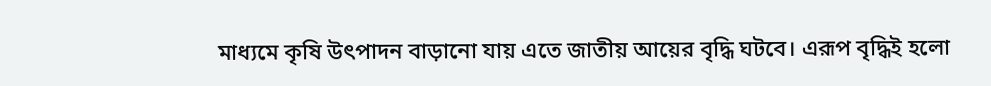মাধ্যমে কৃষি উৎপাদন বাড়ানো যায় এতে জাতীয় আয়ের বৃদ্ধি ঘটবে। এরূপ বৃদ্ধিই হলো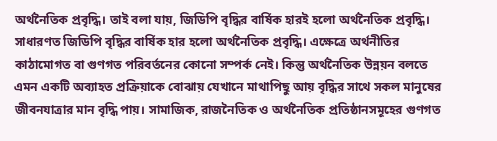অর্থনৈতিক প্রবৃদ্ধি। তাই বলা যায়, জিডিপি বৃদ্ধির বার্ষিক হারই হলো অর্থনৈতিক প্রবৃদ্ধি।
সাধারণত জিডিপি বৃদ্ধির বার্ষিক হার হলো অর্থনৈতিক প্রবৃদ্ধি। এক্ষেত্রে অর্থনীতির কাঠামোগত বা গুণগত পরিবর্তনের কোনো সম্পর্ক নেই। কিন্তু অর্থনৈতিক উন্নয়ন বলতে এমন একটি অব্যাহত প্রক্রিয়াকে বোঝায় যেখানে মাথাপিছু আয় বৃদ্ধির সাথে সকল মানুষের জীবনযাত্রার মান বৃদ্ধি পায়। সামাজিক, রাজনৈতিক ও অর্থনৈতিক প্রতিষ্ঠানসমূহের গুণগত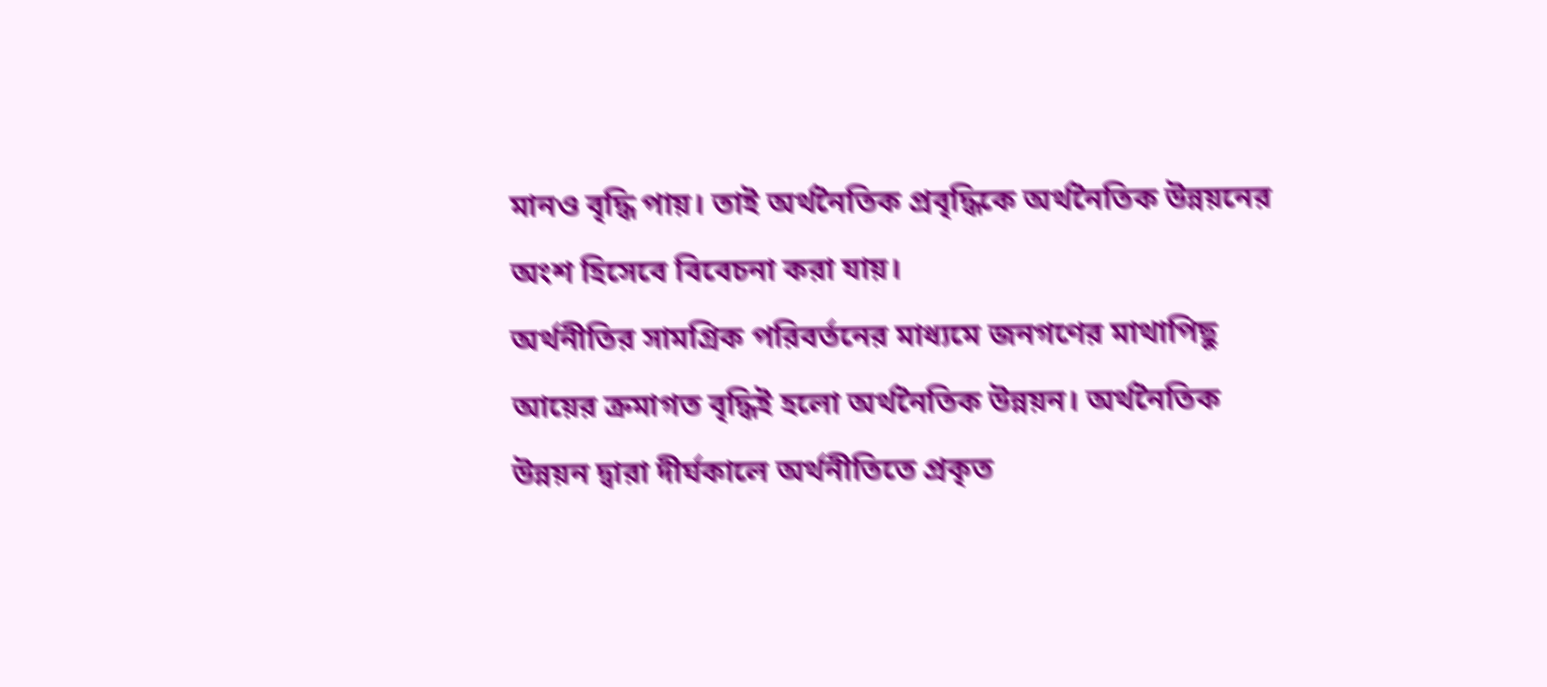মানও বৃদ্ধি পায়। তাই অর্থনৈতিক প্রবৃদ্ধিকে অর্থনৈতিক উন্নয়নের অংশ হিসেবে বিবেচনা করা যায়।
অর্থনীতির সামগ্রিক পরিবর্তনের মাধ্যমে জনগণের মাথাপিছু আয়ের ক্রমাগত বৃদ্ধিই হলো অর্থনৈতিক উন্নয়ন। অর্থনৈতিক উন্নয়ন দ্বারা দীর্ঘকালে অর্থনীতিতে প্রকৃত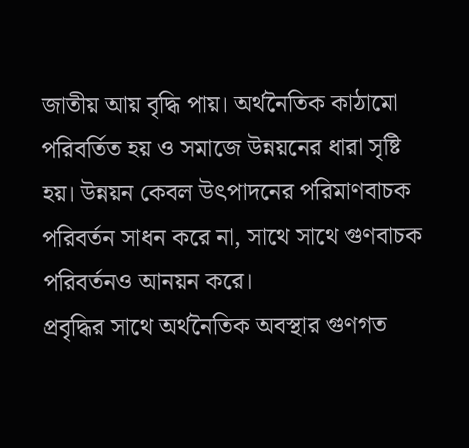জাতীয় আয় বৃদ্ধি পায়। অর্থনৈতিক কাঠামো পরিবর্তিত হয় ও সমাজে উন্নয়নের ধারা সৃষ্টি হয়। উন্নয়ন কেবল উৎপাদনের পরিমাণবাচক পরিবর্তন সাধন করে না, সাথে সাথে গুণবাচক পরিবর্তনও আনয়ন করে।
প্রবৃদ্ধির সাথে অর্থনৈতিক অবস্থার গুণগত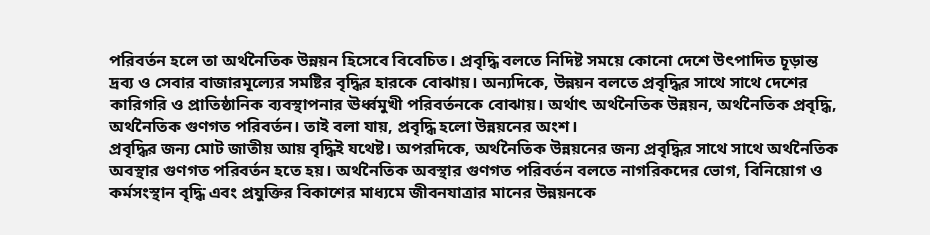পরিবর্তন হলে তা অর্থনৈতিক উন্নয়ন হিসেবে বিবেচিত। প্রবৃদ্ধি বলতে নিদিষ্ট সময়ে কোনো দেশে উৎপাদিত চূড়ান্ত দ্রব্য ও সেবার বাজারমূল্যের সমষ্টির বৃদ্ধির হারকে বোঝায়। অন্যদিকে, উন্নয়ন বলতে প্রবৃদ্ধির সাথে সাথে দেশের কারিগরি ও প্রাতিষ্ঠানিক ব্যবস্থাপনার ঊর্ধ্বমুখী পরিবর্তনকে বোঝায়। অর্থাৎ অর্থনৈতিক উন্নয়ন, অর্থনৈতিক প্রবৃদ্ধি, অর্থনৈতিক গুণগত পরিবর্তন। তাই বলা যায়, প্রবৃদ্ধি হলো উন্নয়নের অংশ।
প্রবৃদ্ধির জন্য মোট জাতীয় আয় বৃদ্ধিই যথেষ্ট। অপরদিকে, অর্থনৈতিক উন্নয়নের জন্য প্রবৃদ্ধির সাথে সাথে অর্থনৈতিক অবস্থার গুণগত পরিবর্তন হতে হয়। অর্থনৈতিক অবস্থার গুণগত পরিবর্তন বলতে নাগরিকদের ভোগ, বিনিয়োগ ও কর্মসংস্থান বৃদ্ধি এবং প্রযুক্তির বিকাশের মাধ্যমে জীবনযাত্রার মানের উন্নয়নকে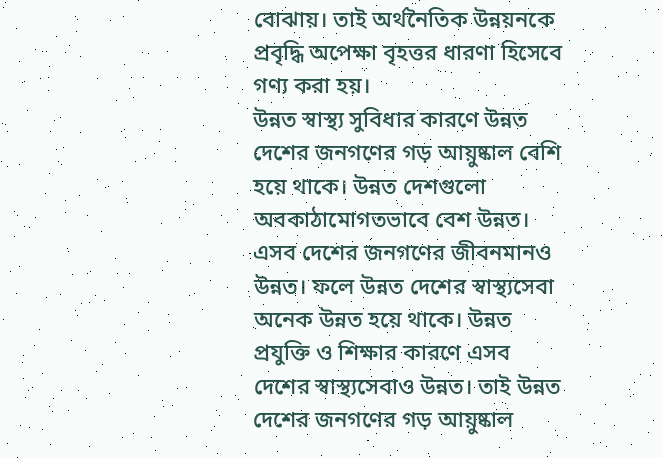বোঝায়। তাই অর্থনৈতিক উন্নয়নকে প্রবৃদ্ধি অপেক্ষা বৃহত্তর ধারণা হিসেবে গণ্য করা হয়।
উন্নত স্বাস্থ্য সুবিধার কারণে উন্নত দেশের জনগণের গড় আয়ুষ্কাল বেশি হয়ে থাকে। উন্নত দেশগুলো অবকাঠামোগতভাবে বেশ উন্নত। এসব দেশের জনগণের জীবনমানও উন্নত। ফলে উন্নত দেশের স্বাস্থ্যসেবা অনেক উন্নত হয়ে থাকে। উন্নত প্রযুক্তি ও শিক্ষার কারণে এসব দেশের স্বাস্থ্যসেবাও উন্নত। তাই উন্নত দেশের জনগণের গড় আয়ুষ্কাল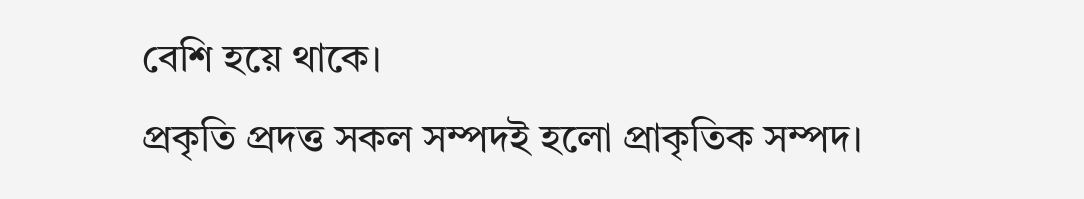বেশি হয়ে থাকে।
প্রকৃতি প্রদত্ত সকল সম্পদই হলো প্রাকৃতিক সম্পদ।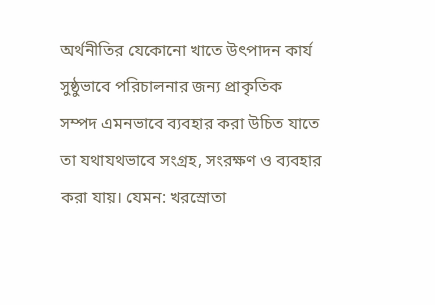অর্থনীতির যেকোনো খাতে উৎপাদন কার্য সুষ্ঠুভাবে পরিচালনার জন্য প্রাকৃতিক সম্পদ এমনভাবে ব্যবহার করা উচিত যাতে তা যথাযথভাবে সংগ্রহ, সংরক্ষণ ও ব্যবহার করা যায়। যেমন: খরস্রোতা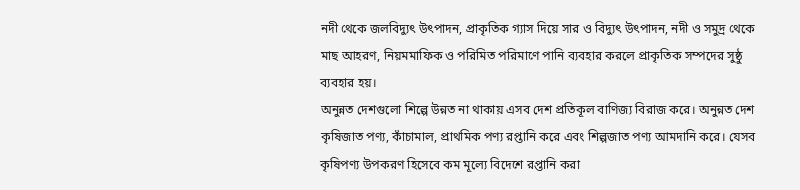নদী থেকে জলবিদ্যুৎ উৎপাদন, প্রাকৃতিক গ্যাস দিয়ে সার ও বিদ্যুৎ উৎপাদন, নদী ও সমুদ্র থেকে মাছ আহরণ, নিয়মমাফিক ও পরিমিত পরিমাণে পানি ব্যবহার করলে প্রাকৃতিক সম্পদের সুষ্ঠু ব্যবহার হয়।
অনুন্নত দেশগুলো শিল্পে উন্নত না থাকায় এসব দেশ প্রতিকূল বাণিজ্য বিরাজ করে। অনুন্নত দেশ কৃষিজাত পণ্য, কাঁচামাল, প্রাথমিক পণ্য রপ্তানি করে এবং শিল্পজাত পণ্য আমদানি করে। যেসব কৃষিপণ্য উপকরণ হিসেবে কম মূল্যে বিদেশে রপ্তানি করা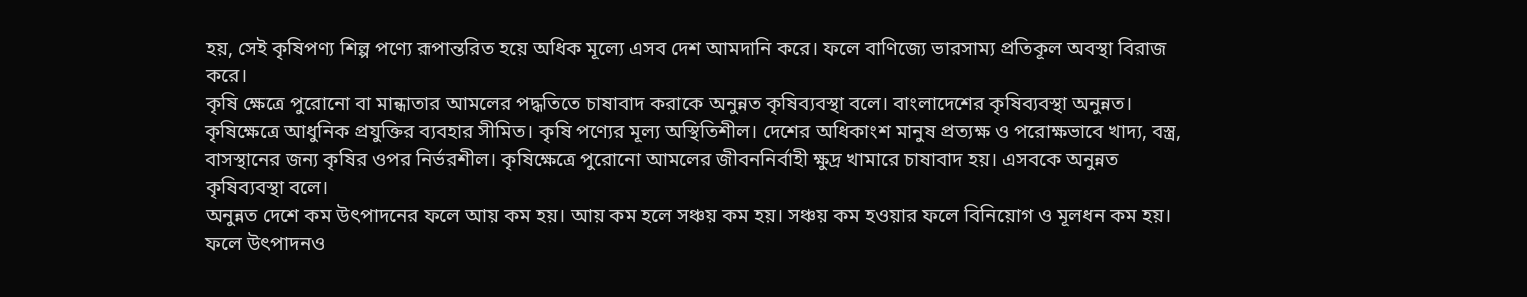হয়, সেই কৃষিপণ্য শিল্প পণ্যে রূপান্তরিত হয়ে অধিক মূল্যে এসব দেশ আমদানি করে। ফলে বাণিজ্যে ভারসাম্য প্রতিকূল অবস্থা বিরাজ করে।
কৃষি ক্ষেত্রে পুরোনো বা মান্ধাতার আমলের পদ্ধতিতে চাষাবাদ করাকে অনুন্নত কৃষিব্যবস্থা বলে। বাংলাদেশের কৃষিব্যবস্থা অনুন্নত। কৃষিক্ষেত্রে আধুনিক প্রযুক্তির ব্যবহার সীমিত। কৃষি পণ্যের মূল্য অস্থিতিশীল। দেশের অধিকাংশ মানুষ প্রত্যক্ষ ও পরোক্ষভাবে খাদ্য, বস্ত্র, বাসস্থানের জন্য কৃষির ওপর নির্ভরশীল। কৃষিক্ষেত্রে পুরোনো আমলের জীবননির্বাহী ক্ষুদ্র খামারে চাষাবাদ হয়। এসবকে অনুন্নত কৃষিব্যবস্থা বলে।
অনুন্নত দেশে কম উৎপাদনের ফলে আয় কম হয়। আয় কম হলে সঞ্চয় কম হয়। সঞ্চয় কম হওয়ার ফলে বিনিয়োগ ও মূলধন কম হয়। ফলে উৎপাদনও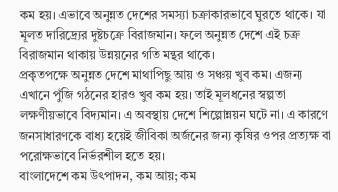কম হয়। এভাবে অনুন্নত দেশের সমস্যা চক্রাকারভাবে ঘুরতে থাকে। যা মূলত দারিদ্র্যের দুষ্টচক্রে বিরাজমান। ফলে অনুন্নত দেশে এই চক্র বিরাজমান থাকায় উন্নয়নের গতি মন্থর থাকে।
প্রকৃতপক্ষে অনুন্নত দেশে মাথাপিছু আয় ও সঞ্চয় খুব কম। এজন্য এখানে পুঁজি গঠনের হারও খুব কম হয়। তাই মূলধনের স্বল্পতা লক্ষণীয়ভাবে বিদ্যমান। এ অবস্থায় দেশে শিল্পোন্নয়ন ঘটে না। এ কারণে জনসাধারণকে বাধ্য হয়েই জীবিকা অর্জনের জন্য কৃষির ওপর প্রত্যক্ষ বা পরোক্ষভাবে নির্ভরশীল হতে হয়।
বাংলাদেশে কম উৎপাদন, কম আয়; কম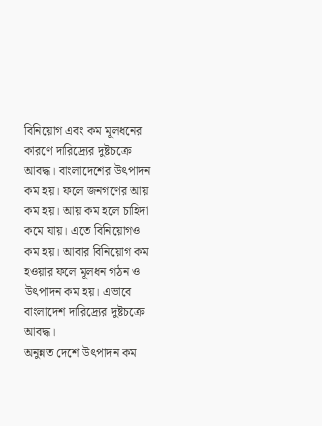বিনিয়োগ এবং কম মূলধনের কারণে দারিদ্র্যের দুষ্টচক্রে আবদ্ধ। বাংলাদেশের উৎপাদন কম হয়। ফলে জনগণের আয় কম হয়। আয় কম হলে চাহিদা কমে যায়। এতে বিনিয়োগও কম হয়। আবার বিনিয়োগ কম হওয়ার ফলে মূলধন গঠন ও উৎপাদন কম হয়। এভাবে বাংলাদেশ দারিদ্র্যের দুষ্টচক্রে আবদ্ধ।
অনুন্নত দেশে উৎপাদন কম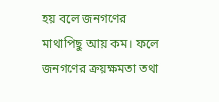হয় বলে জনগণের মাথাপিছু আয় কম। ফলে জনগণের ক্রয়ক্ষমতা তথা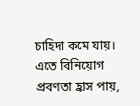চাহিদা কমে যায়। এতে বিনিয়োগ প্রবণতা হ্রাস পায়,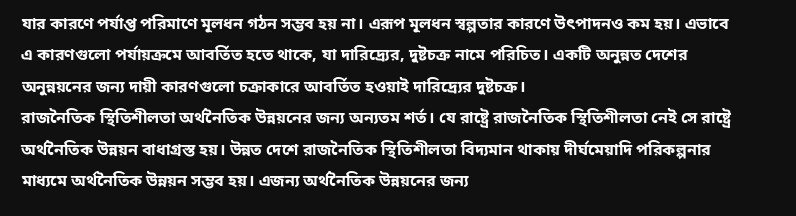যার কারণে পর্যাপ্ত পরিমাণে মূলধন গঠন সম্ভব হয় না। এরূপ মূলধন স্বল্পতার কারণে উৎপাদনও কম হয়। এভাবে এ কারণগুলো পর্যায়ক্রমে আবর্তিত হতে থাকে, যা দারিদ্র্যের, দুষ্টচক্র নামে পরিচিত। একটি অনুন্নত দেশের অনুন্নয়নের জন্য দায়ী কারণগুলো চক্রাকারে আবর্তিত হওয়াই দারিদ্র্যের দুষ্টচক্র।
রাজনৈতিক স্থিতিশীলতা অর্থনৈতিক উন্নয়নের জন্য অন্যতম শর্ত। যে রাষ্ট্রে রাজনৈতিক স্থিতিশীলতা নেই সে রাষ্ট্রে অর্থনৈতিক উন্নয়ন বাধাগ্রস্ত হয়। উন্নত দেশে রাজনৈতিক স্থিতিশীলতা বিদ্যমান থাকায় দীর্ঘমেয়াদি পরিকল্পনার মাধ্যমে অর্থনৈতিক উন্নয়ন সম্ভব হয়। এজন্য অর্থনৈতিক উন্নয়নের জন্য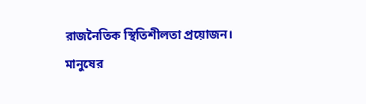রাজনৈতিক স্থিতিশীলতা প্রয়োজন।
মানুষের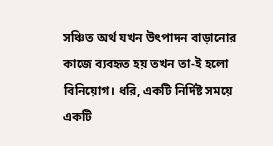সঞ্চিত অর্থ যখন উৎপাদন বাড়ানোর কাজে ব্যবহৃত হয় তখন তা-ই হলো বিনিয়োগ। ধরি, একটি নির্দিষ্ট সময়ে একটি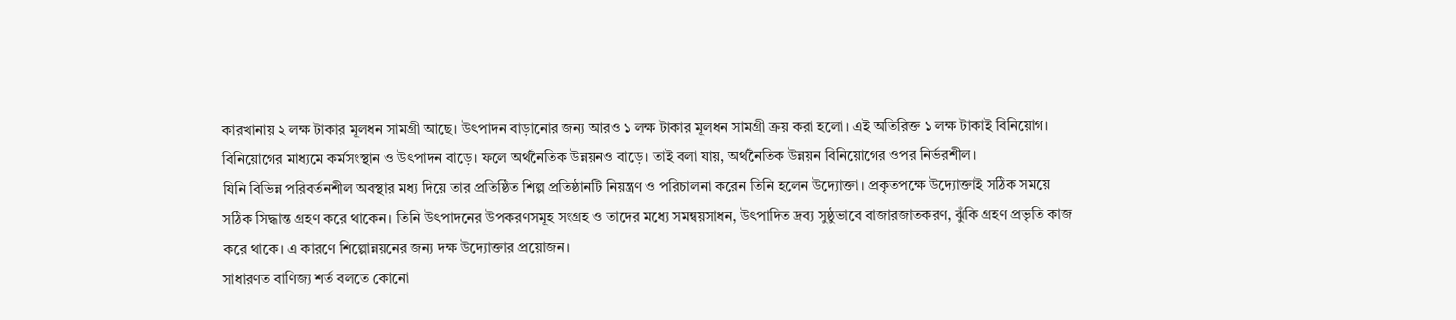কারখানায় ২ লক্ষ টাকার মূলধন সামগ্রী আছে। উৎপাদন বাড়ানোর জন্য আরও ১ লক্ষ টাকার মূলধন সামগ্রী ক্রয় করা হলো। এই অতিরিক্ত ১ লক্ষ টাকাই বিনিয়োগ। বিনিয়োগের মাধ্যমে কর্মসংস্থান ও উৎপাদন বাড়ে। ফলে অর্থনৈতিক উন্নয়নও বাড়ে। তাই বলা যায়, অর্থনৈতিক উন্নয়ন বিনিয়োগের ওপর নির্ভরশীল।
যিনি বিভিন্ন পরিবর্তনশীল অবস্থার মধ্য দিয়ে তার প্রতিষ্ঠিত শিল্প প্রতিষ্ঠানটি নিয়ন্ত্রণ ও পরিচালনা করেন তিনি হলেন উদ্যোক্তা। প্রকৃতপক্ষে উদ্যোক্তাই সঠিক সময়ে সঠিক সিদ্ধান্ত গ্রহণ করে থাকেন। তিনি উৎপাদনের উপকরণসমূহ সংগ্রহ ও তাদের মধ্যে সমন্বয়সাধন, উৎপাদিত দ্রব্য সুষ্ঠুভাবে বাজারজাতকরণ, ঝুঁকি গ্রহণ প্রভৃতি কাজ করে থাকে। এ কারণে শিল্পোন্নয়নের জন্য দক্ষ উদ্যোক্তার প্রয়োজন।
সাধারণত বাণিজ্য শর্ত বলতে কোনো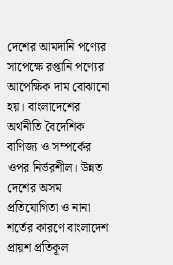দেশের আমদানি পণ্যের সাপেক্ষে রপ্তানি পণ্যের আপেক্ষিক দাম বোঝানো হয়। বাংলাদেশের অর্থনীতি বৈদেশিক বাণিজ্য ও সম্পর্কের ওপর নির্ভরশীল। উন্নত দেশের অসম প্রতিযোগিতা ও নানা শর্তের কারণে বাংলাদেশ প্রায়শ প্রতিকূল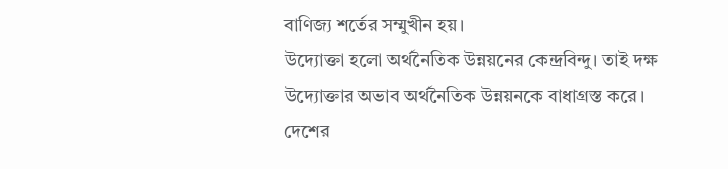বাণিজ্য শর্তের সম্মুখীন হয়।
উদ্যোক্তা হলো অর্থনৈতিক উন্নয়নের কেন্দ্রবিন্দু। তাই দক্ষ উদ্যোক্তার অভাব অর্থনৈতিক উন্নয়নকে বাধাগ্রস্ত করে। দেশের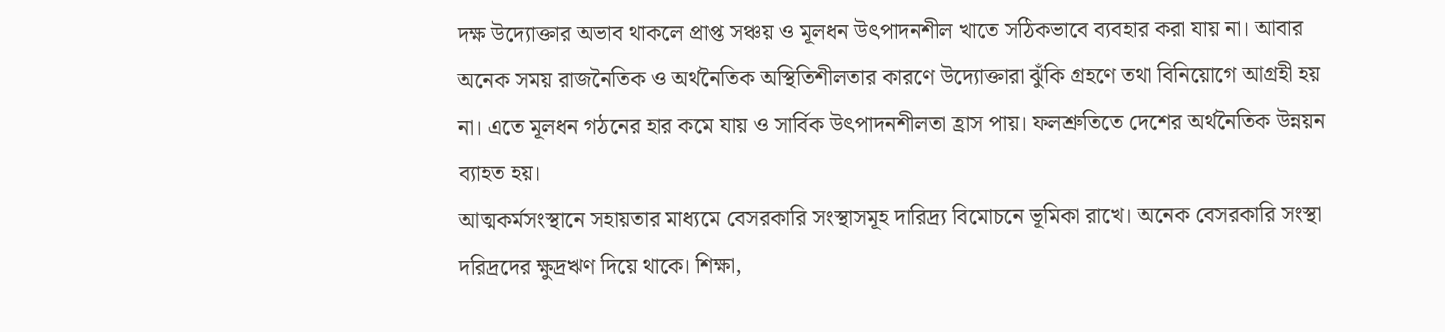দক্ষ উদ্যোক্তার অভাব থাকলে প্রাপ্ত সঞ্চয় ও মূলধন উৎপাদনশীল খাতে সঠিকভাবে ব্যবহার করা যায় না। আবার অনেক সময় রাজনৈতিক ও অর্থনৈতিক অস্থিতিশীলতার কারণে উদ্যোক্তারা ঝুঁকি গ্রহণে তথা বিনিয়োগে আগ্রহী হয় না। এতে মূলধন গঠনের হার কমে যায় ও সার্বিক উৎপাদনশীলতা হ্রাস পায়। ফলশ্রুতিতে দেশের অর্থনৈতিক উন্নয়ন ব্যাহত হয়।
আত্মকর্মসংস্থানে সহায়তার মাধ্যমে বেসরকারি সংস্থাসমূহ দারিদ্র্য বিমোচনে ভূমিকা রাখে। অনেক বেসরকারি সংস্থা দরিদ্রদের ক্ষুদ্রঋণ দিয়ে থাকে। শিক্ষা,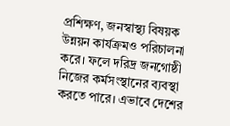প্রশিক্ষণ, জনস্বাস্থ্য বিষয়ক উন্নয়ন কার্যক্রমও পরিচালনা করে। ফলে দরিদ্র জনগোষ্ঠী নিজের কর্মসংস্থানের ব্যবস্থা করতে পারে। এভাবে দেশের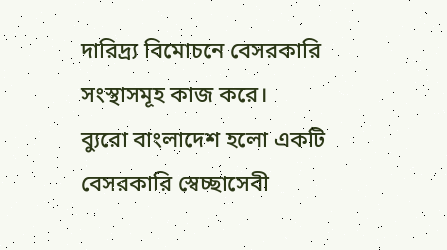দারিদ্র্য বিমোচনে বেসরকারি সংস্থাসমূহ কাজ করে।
ব্যুরো বাংলাদেশ হলো একটি বেসরকারি স্বেচ্ছাসেবী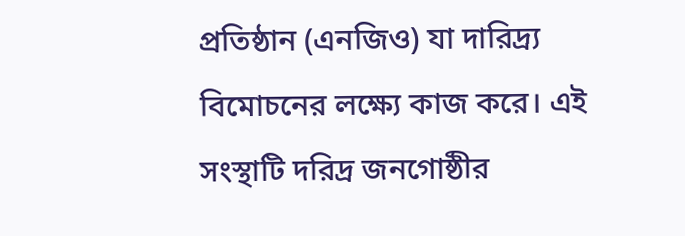প্রতিষ্ঠান (এনজিও) যা দারিদ্র্য বিমোচনের লক্ষ্যে কাজ করে। এই সংস্থাটি দরিদ্র জনগোষ্ঠীর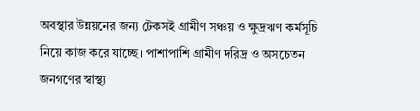অবস্থার উন্নয়নের জন্য টেকসই গ্রামীণ সঞ্চয় ও ক্ষুদ্রঋণ কর্মসূচি নিয়ে কাজ করে যাচ্ছে। পাশাপাশি গ্রামীণ দরিদ্র ও অসচেতন জনগণের স্বাস্থ্য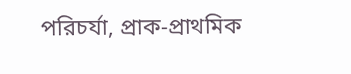পরিচর্যা, প্রাক-প্রাথমিক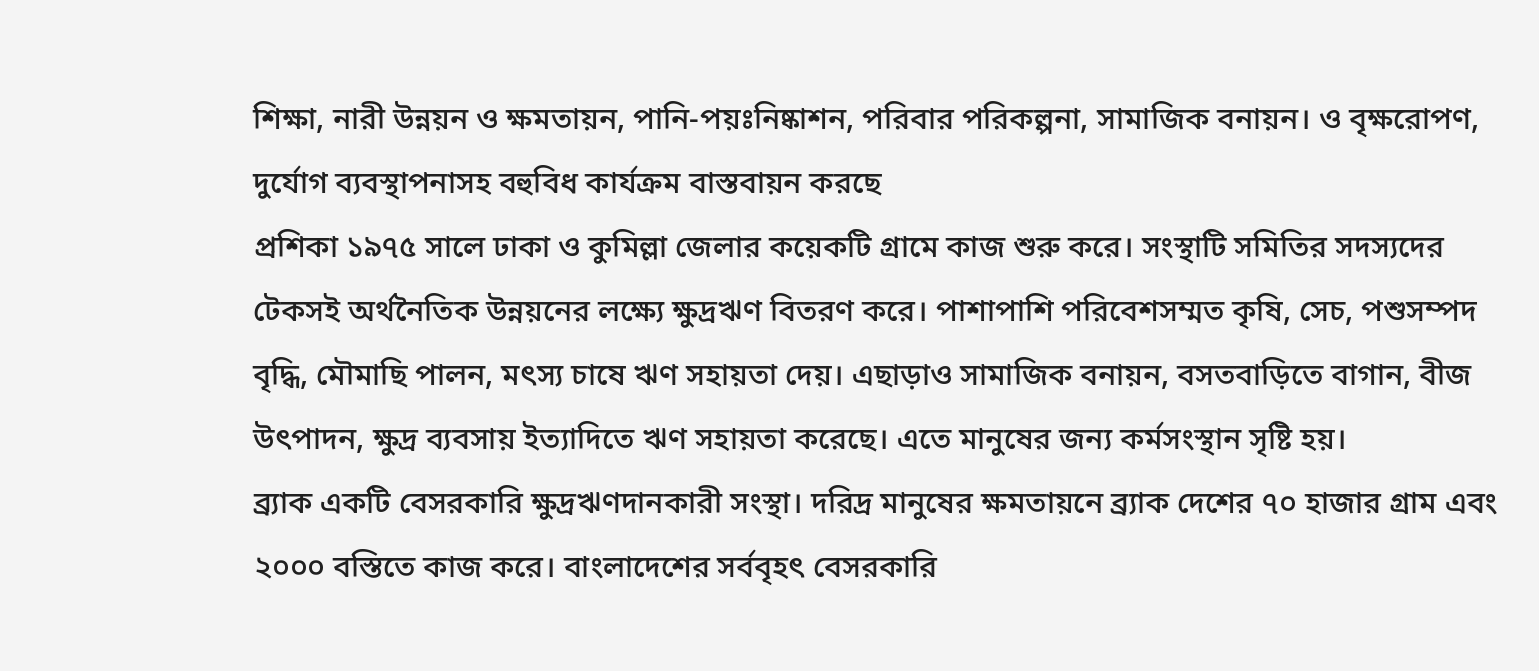শিক্ষা, নারী উন্নয়ন ও ক্ষমতায়ন, পানি-পয়ঃনিষ্কাশন, পরিবার পরিকল্পনা, সামাজিক বনায়ন। ও বৃক্ষরোপণ, দুর্যোগ ব্যবস্থাপনাসহ বহুবিধ কার্যক্রম বাস্তবায়ন করছে
প্রশিকা ১৯৭৫ সালে ঢাকা ও কুমিল্লা জেলার কয়েকটি গ্রামে কাজ শুরু করে। সংস্থাটি সমিতির সদস্যদের টেকসই অর্থনৈতিক উন্নয়নের লক্ষ্যে ক্ষুদ্রঋণ বিতরণ করে। পাশাপাশি পরিবেশসম্মত কৃষি, সেচ, পশুসম্পদ বৃদ্ধি, মৌমাছি পালন, মৎস্য চাষে ঋণ সহায়তা দেয়। এছাড়াও সামাজিক বনায়ন, বসতবাড়িতে বাগান, বীজ উৎপাদন, ক্ষুদ্র ব্যবসায় ইত্যাদিতে ঋণ সহায়তা করেছে। এতে মানুষের জন্য কর্মসংস্থান সৃষ্টি হয়।
ব্র্যাক একটি বেসরকারি ক্ষুদ্রঋণদানকারী সংস্থা। দরিদ্র মানুষের ক্ষমতায়নে ব্র্যাক দেশের ৭০ হাজার গ্রাম এবং ২০০০ বস্তিতে কাজ করে। বাংলাদেশের সর্ববৃহৎ বেসরকারি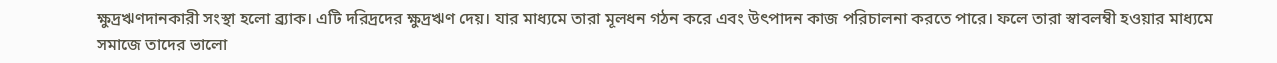ক্ষুদ্রঋণদানকারী সংস্থা হলো ব্র্যাক। এটি দরিদ্রদের ক্ষুদ্রঋণ দেয়। যার মাধ্যমে তারা মূলধন গঠন করে এবং উৎপাদন কাজ পরিচালনা করতে পারে। ফলে তারা স্বাবলম্বী হওয়ার মাধ্যমে সমাজে তাদের ভালো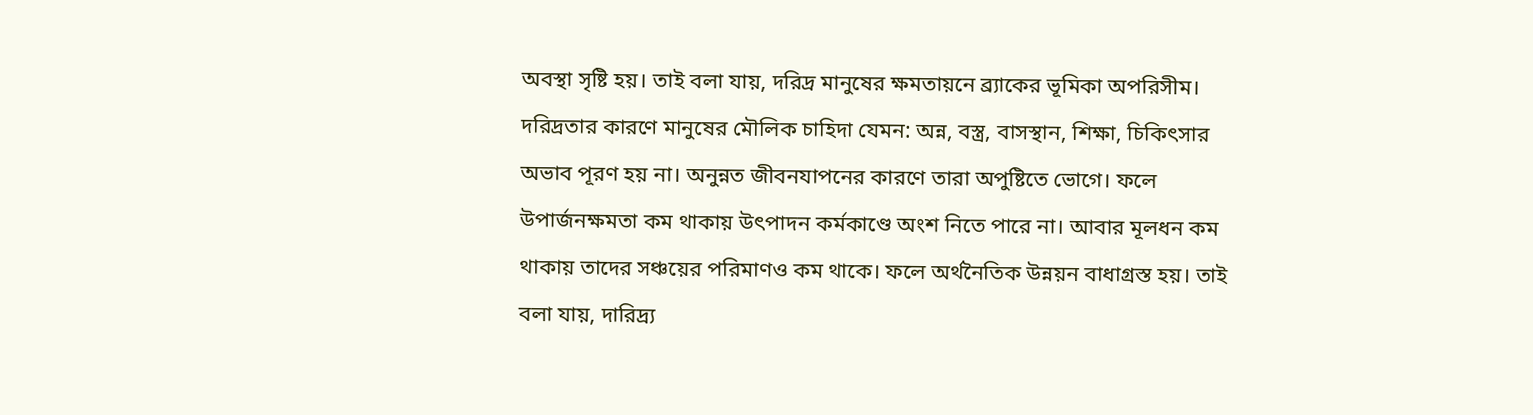অবস্থা সৃষ্টি হয়। তাই বলা যায়, দরিদ্র মানুষের ক্ষমতায়নে ব্র্যাকের ভূমিকা অপরিসীম।
দরিদ্রতার কারণে মানুষের মৌলিক চাহিদা যেমন: অন্ন, বস্ত্র, বাসস্থান, শিক্ষা, চিকিৎসার অভাব পূরণ হয় না। অনুন্নত জীবনযাপনের কারণে তারা অপুষ্টিতে ভোগে। ফলে উপার্জনক্ষমতা কম থাকায় উৎপাদন কর্মকাণ্ডে অংশ নিতে পারে না। আবার মূলধন কম থাকায় তাদের সঞ্চয়ের পরিমাণও কম থাকে। ফলে অর্থনৈতিক উন্নয়ন বাধাগ্রস্ত হয়। তাই বলা যায়, দারিদ্র্য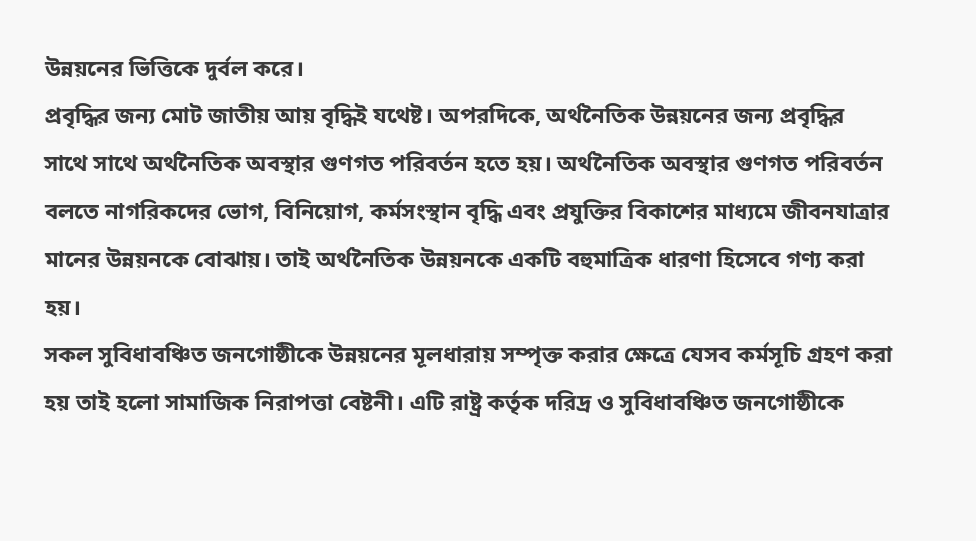উন্নয়নের ভিত্তিকে দুর্বল করে।
প্রবৃদ্ধির জন্য মোট জাতীয় আয় বৃদ্ধিই যথেষ্ট। অপরদিকে, অর্থনৈতিক উন্নয়নের জন্য প্রবৃদ্ধির সাথে সাথে অর্থনৈতিক অবস্থার গুণগত পরিবর্তন হতে হয়। অর্থনৈতিক অবস্থার গুণগত পরিবর্তন বলতে নাগরিকদের ভোগ, বিনিয়োগ, কর্মসংস্থান বৃদ্ধি এবং প্রযুক্তির বিকাশের মাধ্যমে জীবনযাত্রার মানের উন্নয়নকে বোঝায়। তাই অর্থনৈতিক উন্নয়নকে একটি বহুমাত্রিক ধারণা হিসেবে গণ্য করা হয়।
সকল সুবিধাবঞ্চিত জনগোষ্ঠীকে উন্নয়নের মূলধারায় সম্পৃক্ত করার ক্ষেত্রে যেসব কর্মসূচি গ্রহণ করা হয় তাই হলো সামাজিক নিরাপত্তা বেষ্টনী। এটি রাষ্ট্র কর্তৃক দরিদ্র ও সুবিধাবঞ্চিত জনগোষ্ঠীকে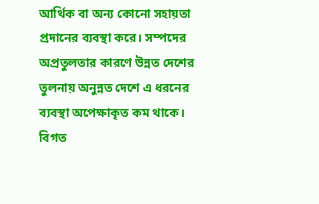আর্থিক বা অন্য কোনো সহায়তা প্রদানের ব্যবস্থা করে। সম্পদের অপ্রতুলতার কারণে উন্নত দেশের তুলনায় অনুন্নত দেশে এ ধরনের ব্যবস্থা অপেক্ষাকৃত কম থাকে। বিগত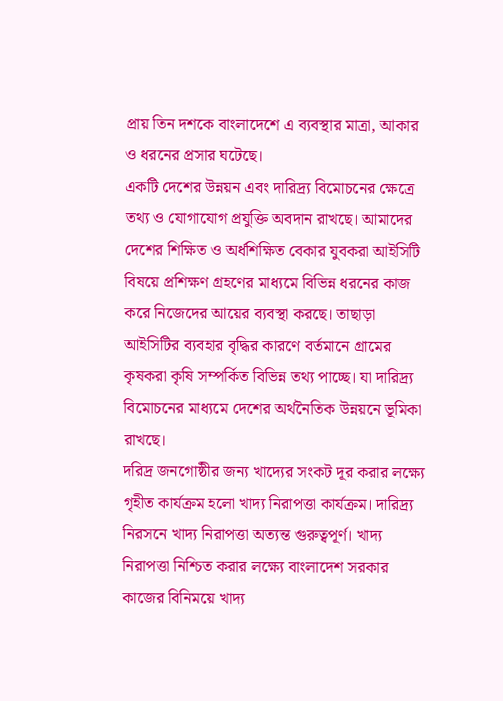প্রায় তিন দশকে বাংলাদেশে এ ব্যবস্থার মাত্রা, আকার ও ধরনের প্রসার ঘটেছে।
একটি দেশের উন্নয়ন এবং দারিদ্র্য বিমোচনের ক্ষেত্রে তথ্য ও যোগাযোগ প্রযুক্তি অবদান রাখছে। আমাদের দেশের শিক্ষিত ও অর্ধশিক্ষিত বেকার যুবকরা আইসিটি বিষয়ে প্রশিক্ষণ গ্রহণের মাধ্যমে বিভিন্ন ধরনের কাজ করে নিজেদের আয়ের ব্যবস্থা করছে। তাছাড়া আইসিটির ব্যবহার বৃদ্ধির কারণে বর্তমানে গ্রামের কৃষকরা কৃষি সম্পর্কিত বিভিন্ন তথ্য পাচ্ছে। যা দারিদ্র্য বিমোচনের মাধ্যমে দেশের অর্থনৈতিক উন্নয়নে ভূমিকা রাখছে।
দরিদ্র জনগোষ্ঠীর জন্য খাদ্যের সংকট দূর করার লক্ষ্যে গৃহীত কার্যক্রম হলো খাদ্য নিরাপত্তা কার্যক্রম। দারিদ্র্য নিরসনে খাদ্য নিরাপত্তা অত্যন্ত গুরুত্বপূর্ণ। খাদ্য নিরাপত্তা নিশ্চিত করার লক্ষ্যে বাংলাদেশ সরকার কাজের বিনিময়ে খাদ্য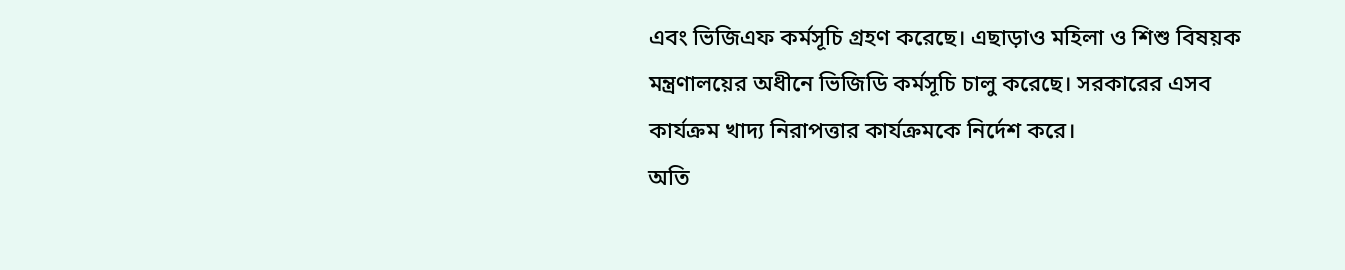এবং ভিজিএফ কর্মসূচি গ্রহণ করেছে। এছাড়াও মহিলা ও শিশু বিষয়ক মন্ত্রণালয়ের অধীনে ভিজিডি কর্মসূচি চালু করেছে। সরকারের এসব কার্যক্রম খাদ্য নিরাপত্তার কার্যক্রমকে নির্দেশ করে।
অতি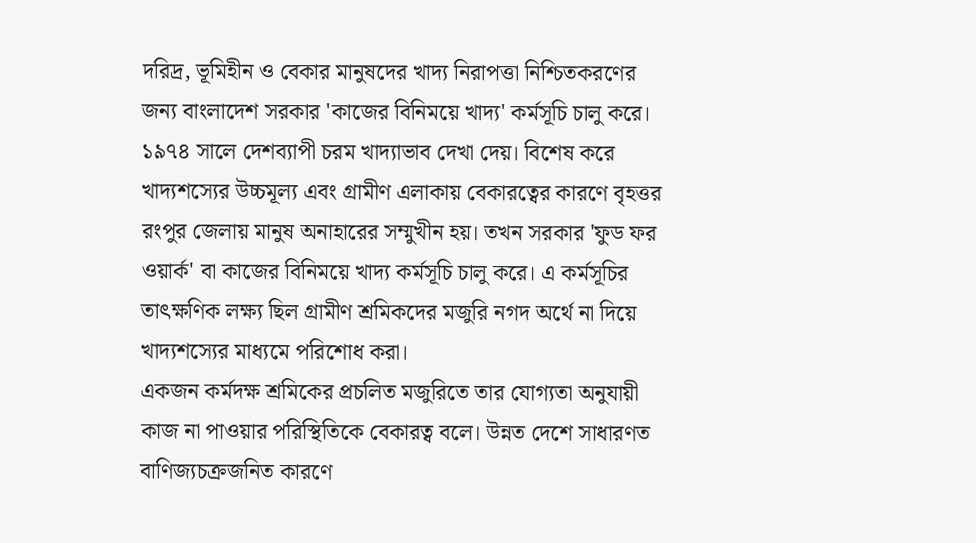দরিদ্র, ভূমিহীন ও বেকার মানুষদের খাদ্য নিরাপত্তা নিশ্চিতকরণের জন্য বাংলাদেশ সরকার 'কাজের বিনিময়ে খাদ্য' কর্মসূচি চালু করে। ১৯৭৪ সালে দেশব্যাপী চরম খাদ্যাভাব দেখা দেয়। বিশেষ করে খাদ্যশস্যের উচ্চমূল্য এবং গ্রামীণ এলাকায় বেকারত্বের কারণে বৃহত্তর রংপুর জেলায় মানুষ অনাহারের সম্মুখীন হয়। তখন সরকার 'ফুড ফর ওয়ার্ক' বা কাজের বিনিময়ে খাদ্য কর্মসূচি চালু করে। এ কর্মসূচির তাৎক্ষণিক লক্ষ্য ছিল গ্রামীণ শ্রমিকদের মজুরি নগদ অর্থে না দিয়ে খাদ্যশস্যের মাধ্যমে পরিশোধ করা।
একজন কর্মদক্ষ শ্রমিকের প্রচলিত মজুরিতে তার যোগ্যতা অনুযায়ী কাজ না পাওয়ার পরিস্থিতিকে বেকারত্ব বলে। উন্নত দেশে সাধারণত বাণিজ্যচক্রজনিত কারণে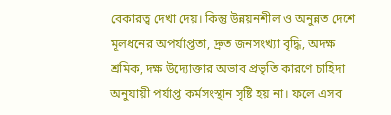বেকারত্ব দেখা দেয়। কিন্তু উন্নয়নশীল ও অনুন্নত দেশে মূলধনের অপর্যাপ্ততা, দ্রুত জনসংখ্যা বৃদ্ধি, অদক্ষ শ্রমিক, দক্ষ উদ্যোক্তার অভাব প্রভৃতি কারণে চাহিদা অনুযায়ী পর্যাপ্ত কর্মসংস্থান সৃষ্টি হয় না। ফলে এসব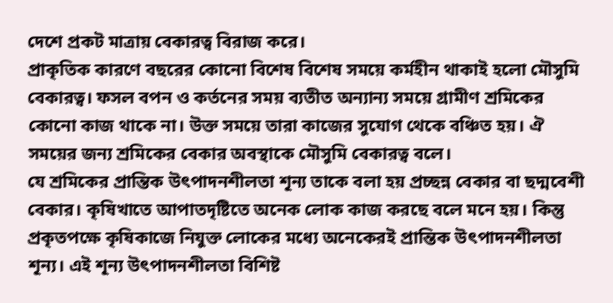দেশে প্রকট মাত্রায় বেকারত্ব বিরাজ করে।
প্রাকৃতিক কারণে বছরের কোনো বিশেষ বিশেষ সময়ে কর্মহীন থাকাই হলো মৌসুমি বেকারত্ব। ফসল বপন ও কর্তনের সময় ব্যতীত অন্যান্য সময়ে গ্রামীণ শ্রমিকের কোনো কাজ থাকে না। উক্ত সময়ে তারা কাজের সুযোগ থেকে বঞ্চিত হয়। ঐ সময়ের জন্য শ্রমিকের বেকার অবস্থাকে মৌসুমি বেকারত্ব বলে।
যে শ্রমিকের প্রান্তিক উৎপাদনশীলতা শূন্য তাকে বলা হয় প্রচ্ছন্ন বেকার বা ছদ্মবেশী বেকার। কৃষিখাতে আপাতদৃষ্টিতে অনেক লোক কাজ করছে বলে মনে হয়। কিন্তু প্রকৃতপক্ষে কৃষিকাজে নিযুক্ত লোকের মধ্যে অনেকেরই প্রান্তিক উৎপাদনশীলতা শূন্য। এই শূন্য উৎপাদনশীলতা বিশিষ্ট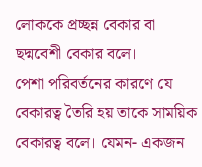লোককে প্রচ্ছন্ন বেকার বা ছদ্মবেশী বেকার বলে।
পেশা পরিবর্তনের কারণে যে বেকারত্ব তৈরি হয় তাকে সাময়িক বেকারত্ব বলে। যেমন- একজন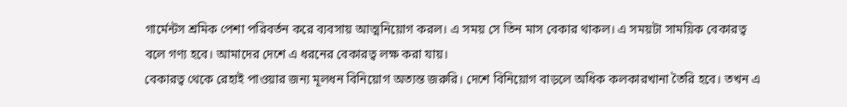গার্মেন্টস শ্রমিক পেশা পরিবর্তন করে ব্যবসায় আত্মনিয়োগ করল। এ সময় সে তিন মাস বেকার থাকল। এ সময়টা সাময়িক বেকারত্ব বলে গণ্য হবে। আমাদের দেশে এ ধরনের বেকারত্ব লক্ষ করা যায়।
বেকারত্ব থেকে রেহাই পাওয়ার জন্য মূলধন বিনিয়োগ অত্যন্ত জরুরি। দেশে বিনিয়োগ বাড়লে অধিক কলকারখানা তৈরি হবে। তখন এ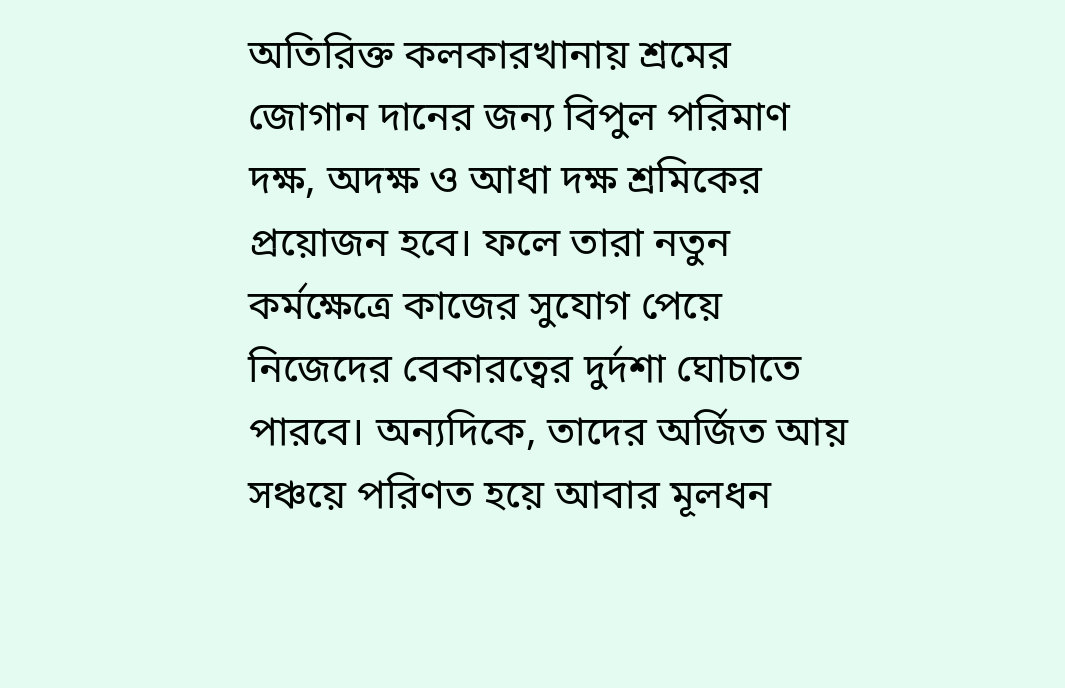অতিরিক্ত কলকারখানায় শ্রমের জোগান দানের জন্য বিপুল পরিমাণ দক্ষ, অদক্ষ ও আধা দক্ষ শ্রমিকের প্রয়োজন হবে। ফলে তারা নতুন কর্মক্ষেত্রে কাজের সুযোগ পেয়ে নিজেদের বেকারত্বের দুর্দশা ঘোচাতে পারবে। অন্যদিকে, তাদের অর্জিত আয় সঞ্চয়ে পরিণত হয়ে আবার মূলধন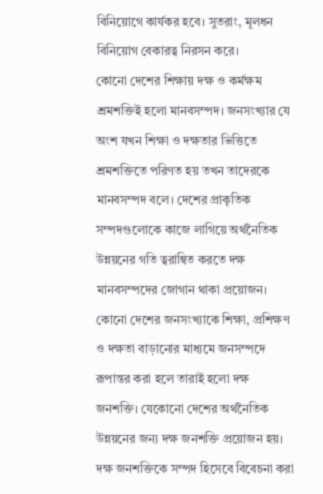বিনিয়োগে কার্যকর হবে। সুতরাং, মূলধন বিনিয়োগ বেকারত্ব নিরসন করে।
কোনো দেশের শিক্ষায় দক্ষ ও কর্মক্ষম শ্রমশক্তিই হলো মানবসম্পদ। জনসংখ্যার যে অংশ যখন শিক্ষা ও দক্ষতার ভিত্তিতে শ্রমশক্তিতে পরিণত হয় তখন তাদেরকে মানবসম্পদ বলে। দেশের প্রাকৃতিক সম্পদগুলোকে কাজে লাগিয়ে অর্থনৈতিক উন্নয়নের গতি ত্বরান্বিত করতে দক্ষ মানবসম্পদের জোগান থাকা প্রয়োজন।
কোনো দেশের জনসংখ্যাকে শিক্ষা, প্রশিক্ষণ ও দক্ষতা বাড়ানোর মাধ্যমে জনসম্পদে রূপান্তর করা হলে তারাই হলো দক্ষ জনশক্তি। যেকোনো দেশের অর্থনৈতিক উন্নয়নের জন্য দক্ষ জনশক্তি প্রয়োজন হয়। দক্ষ জনশক্তিকে সম্পদ হিসেবে বিবেচনা করা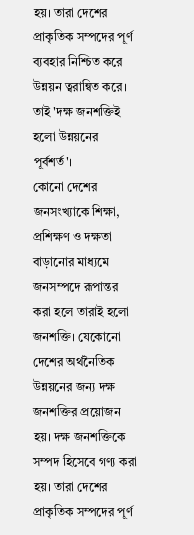হয়। তারা দেশের প্রাকৃতিক সম্পদের পূর্ণ ব্যবহার নিশ্চিত করে উন্নয়ন ত্বরান্বিত করে। তাই 'দক্ষ জনশক্তিই হলো উন্নয়নের পূর্বশর্ত'।
কোনো দেশের জনসংখ্যাকে শিক্ষা, প্রশিক্ষণ ও দক্ষতা বাড়ানোর মাধ্যমে জনসম্পদে রূপান্তর করা হলে তারাই হলো জনশক্তি। যেকোনো দেশের অর্থনৈতিক উন্নয়নের জন্য দক্ষ জনশক্তির প্রয়োজন হয়। দক্ষ জনশক্তিকে সম্পদ হিসেবে গণ্য করা হয়। তারা দেশের প্রাকৃতিক সম্পদের পূর্ণ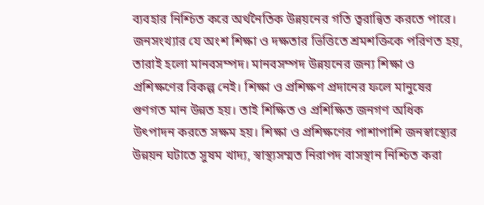ব্যবহার নিশ্চিত করে অর্থনৈতিক উন্নয়নের গতি ত্বরান্বিত করতে পারে।
জনসংখ্যার যে অংশ শিক্ষা ও দক্ষতার ভিত্তিতে শ্রমশক্তিকে পরিণত হয়, তারাই হলো মানবসম্পদ। মানবসম্পদ উন্নয়নের জন্য শিক্ষা ও প্রশিক্ষণের বিকল্প নেই। শিক্ষা ও প্রশিক্ষণ প্রদানের ফলে মানুষের গুণগত মান উন্নত হয়। তাই শিক্ষিত ও প্রশিক্ষিত জনগণ অধিক উৎপাদন করতে সক্ষম হয়। শিক্ষা ও প্রশিক্ষণের পাশাপাশি জনস্বাস্থ্যের উন্নয়ন ঘটাতে সুষম খাদ্য, স্বাস্থ্যসম্মত নিরাপদ বাসস্থান নিশ্চিত করা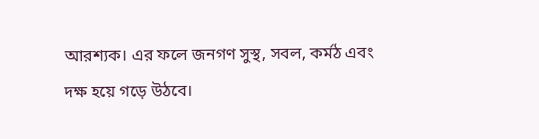আরশ্যক। এর ফলে জনগণ সুস্থ, সবল, কর্মঠ এবং দক্ষ হয়ে গড়ে উঠবে।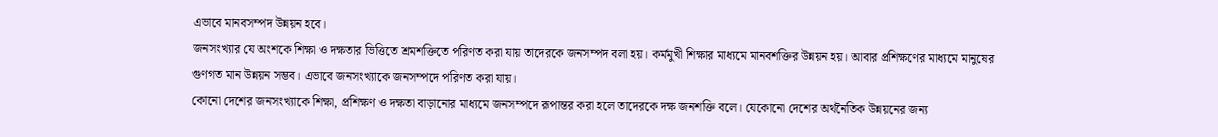এভাবে মানবসম্পদ উন্নয়ন হবে।
জনসংখ্যার যে অংশকে শিক্ষা ও দক্ষতার ভিত্তিতে শ্রমশক্তিতে পরিণত করা যায় তাদেরকে জনসম্পদ বলা হয়। কর্মমুখী শিক্ষার মাধ্যমে মানবশক্তির উন্নয়ন হয়। আবার প্রশিক্ষণের মাধ্যমে মানুষের গুণগত মান উন্নয়ন সম্ভব। এভাবে জনসংখ্যাকে জনসম্পদে পরিণত করা যায়।
কোনো দেশের জনসংখ্যাকে শিক্ষা, প্রশিক্ষণ ও দক্ষতা বাড়ানোর মাধ্যমে জনসম্পদে রূপান্তর করা হলে তাদেরকে দক্ষ জনশক্তি বলে। যেকোনো দেশের অর্থনৈতিক উন্নয়নের জন্য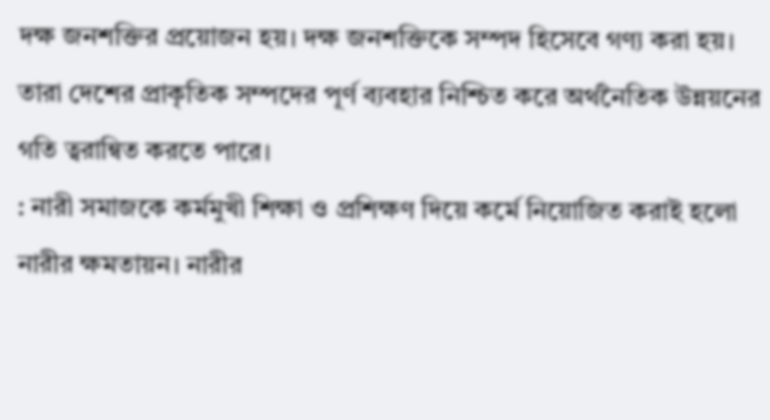দক্ষ জনশক্তির প্রয়োজন হয়। দক্ষ জনশক্তিকে সম্পদ হিসেবে গণ্য করা হয়। তারা দেশের প্রাকৃতিক সম্পদের পূর্ণ ব্যবহার নিশ্চিত করে অর্থনৈতিক উন্নয়নের গতি ত্বরান্বিত করতে পারে।
: নারী সমাজকে কর্মমুখী শিক্ষা ও প্রশিক্ষণ দিয়ে কর্মে নিয়োজিত করাই হলো নারীর ক্ষমতায়ন। নারীর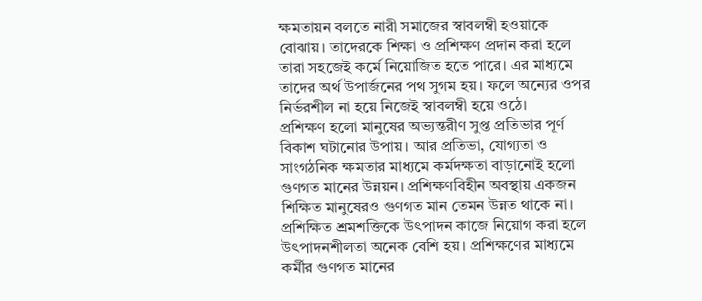ক্ষমতায়ন বলতে নারী সমাজের স্বাবলম্বী হওয়াকে বোঝায়। তাদেরকে শিক্ষা ও প্রশিক্ষণ প্রদান করা হলে তারা সহজেই কর্মে নিয়োজিত হতে পারে। এর মাধ্যমে তাদের অর্থ উপার্জনের পথ সুগম হয়। ফলে অন্যের ওপর নির্ভরশীল না হয়ে নিজেই স্বাবলম্বী হয়ে ওঠে।
প্রশিক্ষণ হলো মানুষের অভ্যন্তরীণ সুপ্ত প্রতিভার পূর্ণ বিকাশ ঘটানোর উপায়। আর প্রতিভা, যোগ্যতা ও সাংগঠনিক ক্ষমতার মাধ্যমে কর্মদক্ষতা বাড়ানোই হলো গুণগত মানের উন্নয়ন। প্রশিক্ষণবিহীন অবস্থায় একজন শিক্ষিত মানুষেরও গুণগত মান তেমন উন্নত থাকে না। প্রশিক্ষিত শ্রমশক্তিকে উৎপাদন কাজে নিয়োগ করা হলে উৎপাদনশীলতা অনেক বেশি হয়। প্রশিক্ষণের মাধ্যমে কর্মীর গুণগত মানের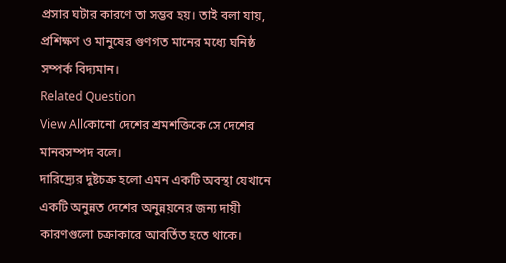প্রসার ঘটার কারণে তা সম্ভব হয়। তাই বলা যায়, প্রশিক্ষণ ও মানুষের গুণগত মানের মধ্যে ঘনিষ্ঠ সম্পর্ক বিদ্যমান।
Related Question
View Allকোনো দেশের শ্রমশক্তিকে সে দেশের মানবসম্পদ বলে।
দারিদ্র্যের দুষ্টচক্র হলো এমন একটি অবস্থা যেখানে একটি অনুন্নত দেশের অনুন্নয়নের জন্য দায়ী কারণগুলো চক্রাকারে আবর্তিত হতে থাকে।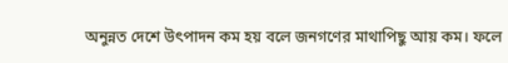অনুন্নত দেশে উৎপাদন কম হয় বলে জনগণের মাথাপিছু আয় কম। ফলে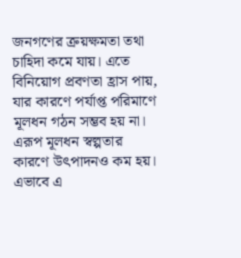জনগণের ক্রয়ক্ষমতা তথা চাহিদা কমে যায়। এতে বিনিয়োগ প্রবণতা হ্রাস পায়, যার কারণে পর্যাপ্ত পরিমাণে মূলধন গঠন সম্ভব হয় না। এরূপ মূলধন স্বল্পতার কারণে উৎপাদনও কম হয়। এভাবে এ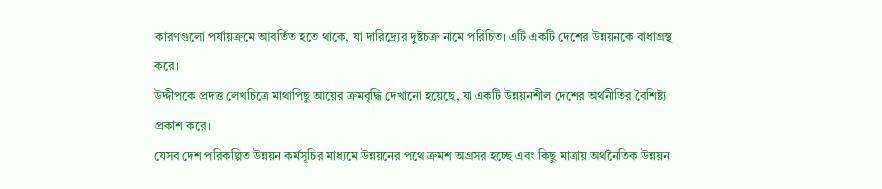কারণগুলো পর্যায়ক্রমে আবর্তিত হতে থাকে, যা দারিদ্র্যের দুষ্টচক্র নামে পরিচিত। এটি একটি দেশের উন্নয়নকে বাধাগ্রস্থ করে।
উদ্দীপকে প্রদত্ত লেখচিত্রে মাথাপিছু আয়ের ক্রমবৃদ্ধি দেখানো হয়েছে, যা একটি উন্নয়নশীল দেশের অর্থনীতির বৈশিষ্ট্য প্রকাশ করে।
যেসব দেশ পরিকল্পিত উন্নয়ন কর্মসূচির মাধ্যমে উন্নয়নের পথে ক্রমশ অগ্রসর হচ্ছে এবং কিছু মাত্রায় অর্থনৈতিক উন্নয়ন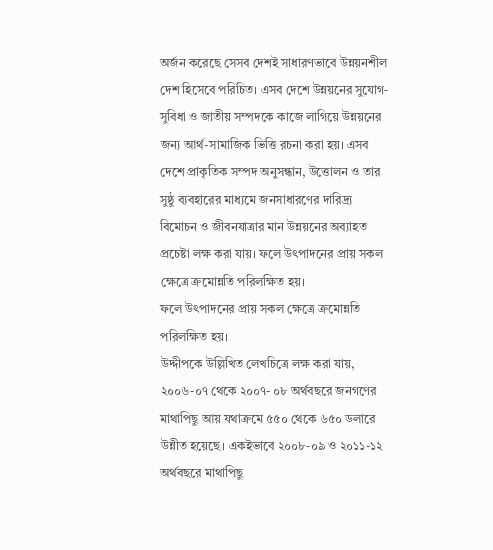অর্জন করেছে সেসব দেশই সাধারণভাবে উন্নয়নশীল দেশ হিসেবে পরিচিত। এসব দেশে উন্নয়নের সুযোগ-সুবিধা ও জাতীয় সম্পদকে কাজে লাগিয়ে উন্নয়নের জন্য আর্থ-সামাজিক ভিত্তি রচনা করা হয়। এসব দেশে প্রাকৃতিক সম্পদ অনুসন্ধান, উত্তোলন ও তার সুষ্ঠু ব্যবহারের মাধ্যমে জনসাধারণের দারিদ্র্য বিমোচন ও জীবনযাত্রার মান উন্নয়নের অব্যাহত প্রচেষ্টা লক্ষ করা যায়। ফলে উৎপাদনের প্রায় সকল ক্ষেত্রে ক্রমোন্নতি পরিলক্ষিত হয়।
ফলে উৎপাদনের প্রায় সকল ক্ষেত্রে ক্রমোন্নতি পরিলক্ষিত হয়।
উদ্দীপকে উল্লিখিত লেখচিত্রে লক্ষ করা যায়, ২০০৬-০৭ থেকে ২০০৭- ০৮ অর্থবছরে জনগণের মাথাপিছু আয় যথাক্রমে ৫৫০ থেকে ৬৫০ ডলারে উন্নীত হয়েছে। একইভাবে ২০০৮-০৯ ও ২০১১-১২ অর্থবছরে মাথাপিছু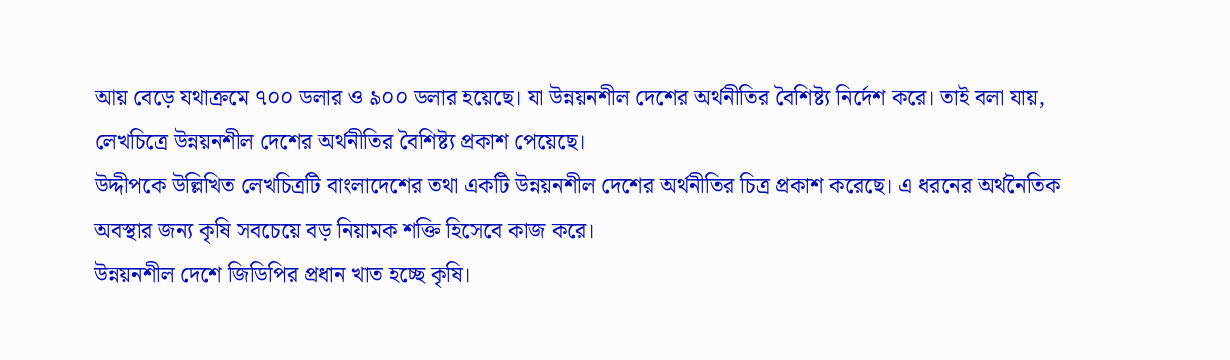আয় বেড়ে যথাক্রমে ৭০০ ডলার ও ৯০০ ডলার হয়েছে। যা উন্নয়নশীল দেশের অর্থনীতির বৈশিষ্ট্য নির্দেশ করে। তাই বলা যায়, লেখচিত্রে উন্নয়নশীল দেশের অর্থনীতির বৈশিষ্ট্য প্রকাশ পেয়েছে।
উদ্দীপকে উল্লিখিত লেখচিত্রটি বাংলাদেশের তথা একটি উন্নয়নশীল দেশের অর্থনীতির চিত্র প্রকাশ করেছে। এ ধরনের অর্থনৈতিক অবস্থার জন্য কৃষি সবচেয়ে বড় নিয়ামক শক্তি হিসেবে কাজ করে।
উন্নয়নশীল দেশে জিডিপির প্রধান খাত হচ্ছে কৃষি।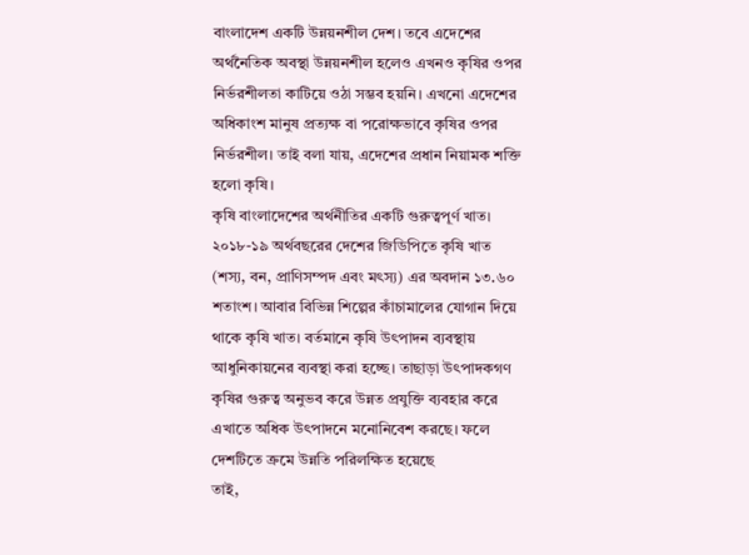বাংলাদেশ একটি উন্নয়নশীল দেশ। তবে এদেশের অর্থনৈতিক অবস্থা উন্নয়নশীল হলেও এখনও কৃষির ওপর নির্ভরশীলতা কাটিয়ে ওঠা সম্ভব হয়নি। এখনো এদেশের অধিকাংশ মানুষ প্রত্যক্ষ বা পরোক্ষভাবে কৃষির ওপর নির্ভরশীল। তাই বলা যায়, এদেশের প্রধান নিয়ামক শক্তি হলো কৃষি।
কৃষি বাংলাদেশের অর্থনীতির একটি গুরুত্বপূর্ণ খাত। ২০১৮-১৯ অর্থবছরের দেশের জিডিপিতে কৃষি খাত (শস্য, বন, প্রাণিসম্পদ এবং মৎস্য) এর অবদান ১৩.৬০ শতাংশ। আবার বিভিন্ন শিল্পের কাঁচামালের যোগান দিয়ে থাকে কৃষি খাত। বর্তমানে কৃষি উৎপাদন ব্যবস্থায় আধুনিকায়নের ব্যবস্থা করা হচ্ছে। তাছাড়া উৎপাদকগণ কৃষির গুরুত্ব অনুভব করে উন্নত প্রযুক্তি ব্যবহার করে এখাতে অধিক উৎপাদনে মনোনিবেশ করছে। ফলে দেশটিতে ক্রমে উন্নতি পরিলক্ষিত হয়েছে
তাই,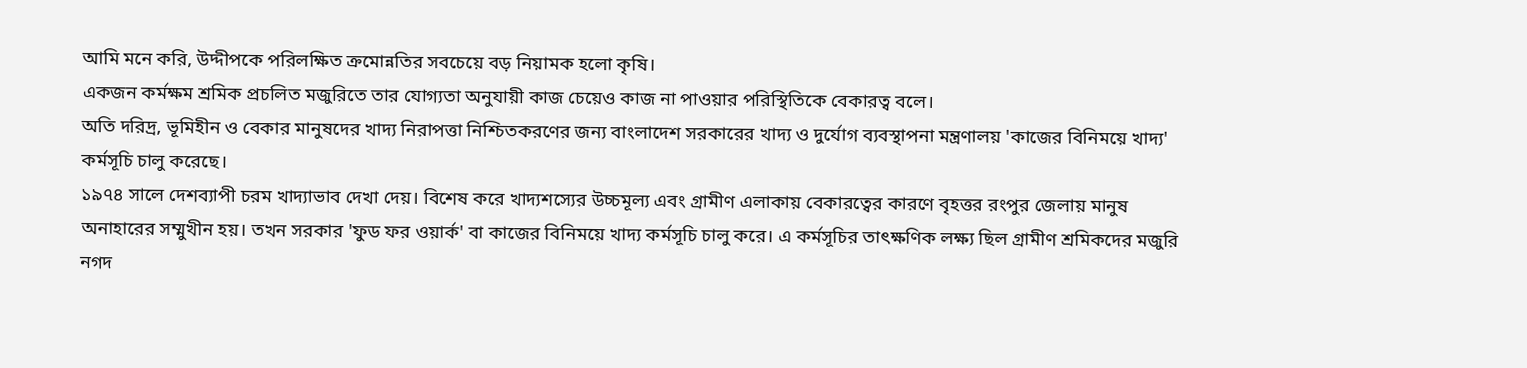আমি মনে করি, উদ্দীপকে পরিলক্ষিত ক্রমোন্নতির সবচেয়ে বড় নিয়ামক হলো কৃষি।
একজন কর্মক্ষম শ্রমিক প্রচলিত মজুরিতে তার যোগ্যতা অনুযায়ী কাজ চেয়েও কাজ না পাওয়ার পরিস্থিতিকে বেকারত্ব বলে।
অতি দরিদ্র, ভূমিহীন ও বেকার মানুষদের খাদ্য নিরাপত্তা নিশ্চিতকরণের জন্য বাংলাদেশ সরকারের খাদ্য ও দুর্যোগ ব্যবস্থাপনা মন্ত্রণালয় 'কাজের বিনিময়ে খাদ্য' কর্মসূচি চালু করেছে।
১৯৭৪ সালে দেশব্যাপী চরম খাদ্যাভাব দেখা দেয়। বিশেষ করে খাদ্যশস্যের উচ্চমূল্য এবং গ্রামীণ এলাকায় বেকারত্বের কারণে বৃহত্তর রংপুর জেলায় মানুষ অনাহারের সম্মুখীন হয়। তখন সরকার 'ফুড ফর ওয়ার্ক' বা কাজের বিনিময়ে খাদ্য কর্মসূচি চালু করে। এ কর্মসূচির তাৎক্ষণিক লক্ষ্য ছিল গ্রামীণ শ্রমিকদের মজুরি নগদ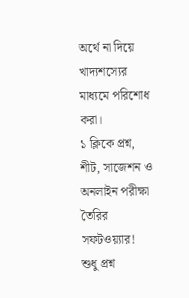অর্থে না দিয়ে খাদ্যশস্যের মাধ্যমে পরিশোধ করা।
১ ক্লিকে প্রশ্ন, শীট, সাজেশন ও
অনলাইন পরীক্ষা তৈরির সফটওয়্যার!
শুধু প্রশ্ন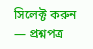সিলেক্ট করুন — প্রশ্নপত্র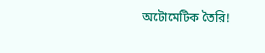অটোমেটিক তৈরি!